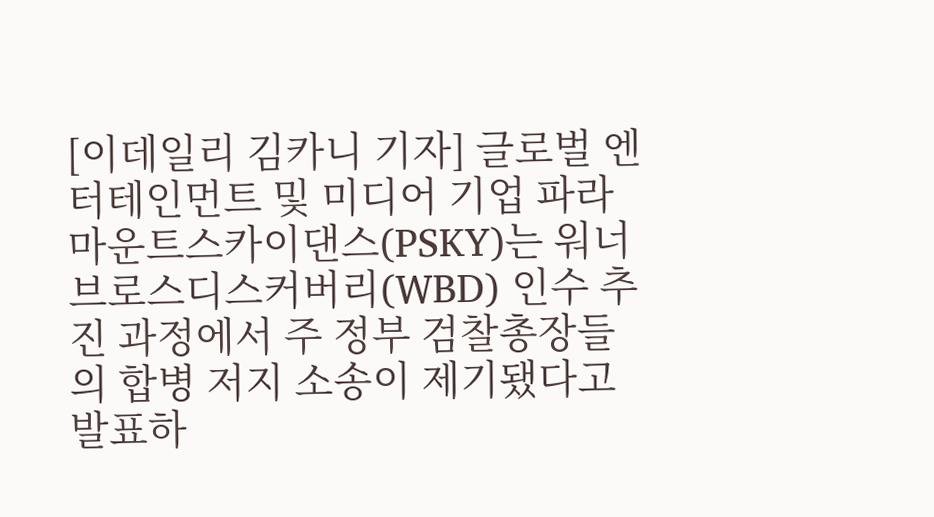[이데일리 김카니 기자] 글로벌 엔터테인먼트 및 미디어 기업 파라마운트스카이댄스(PSKY)는 워너브로스디스커버리(WBD) 인수 추진 과정에서 주 정부 검찰총장들의 합병 저지 소송이 제기됐다고 발표하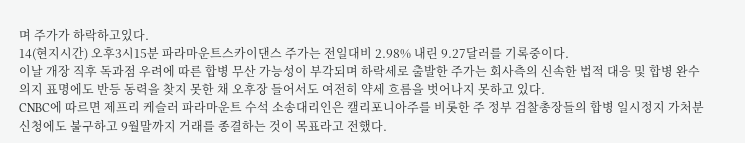며 주가가 하락하고있다.
14(현지시간) 오후3시15분 파라마운트스카이댄스 주가는 전일대비 2.98% 내린 9.27달러를 기록중이다.
이날 개장 직후 독과점 우려에 따른 합병 무산 가능성이 부각되며 하락세로 출발한 주가는 회사측의 신속한 법적 대응 및 합병 완수 의지 표명에도 반등 동력을 찾지 못한 채 오후장 들어서도 여전히 약세 흐름을 벗어나지 못하고 있다.
CNBC에 따르면 제프리 케슬러 파라마운트 수석 소송대리인은 캘리포니아주를 비롯한 주 정부 검찰총장들의 합병 일시정지 가처분 신청에도 불구하고 9월말까지 거래를 종결하는 것이 목표라고 전했다.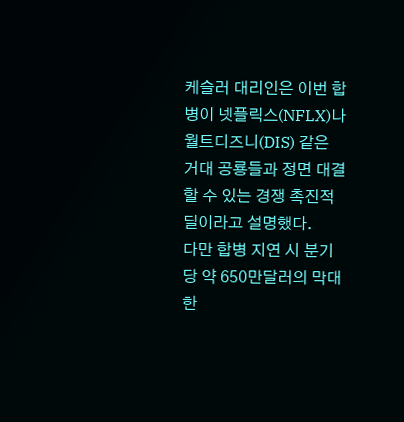케슬러 대리인은 이번 합병이 넷플릭스(NFLX)나 월트디즈니(DIS) 같은 거대 공룡들과 정면 대결할 수 있는 경쟁 촉진적 딜이라고 설명했다.
다만 합병 지연 시 분기당 약 650만달러의 막대한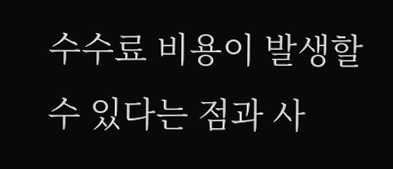수수료 비용이 발생할 수 있다는 점과 사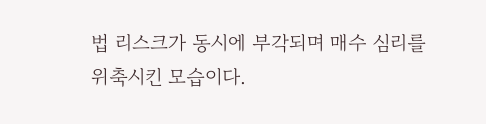법 리스크가 동시에 부각되며 매수 심리를 위축시킨 모습이다.